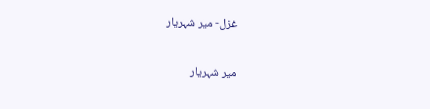غزل- میر شہریار

میر شہریار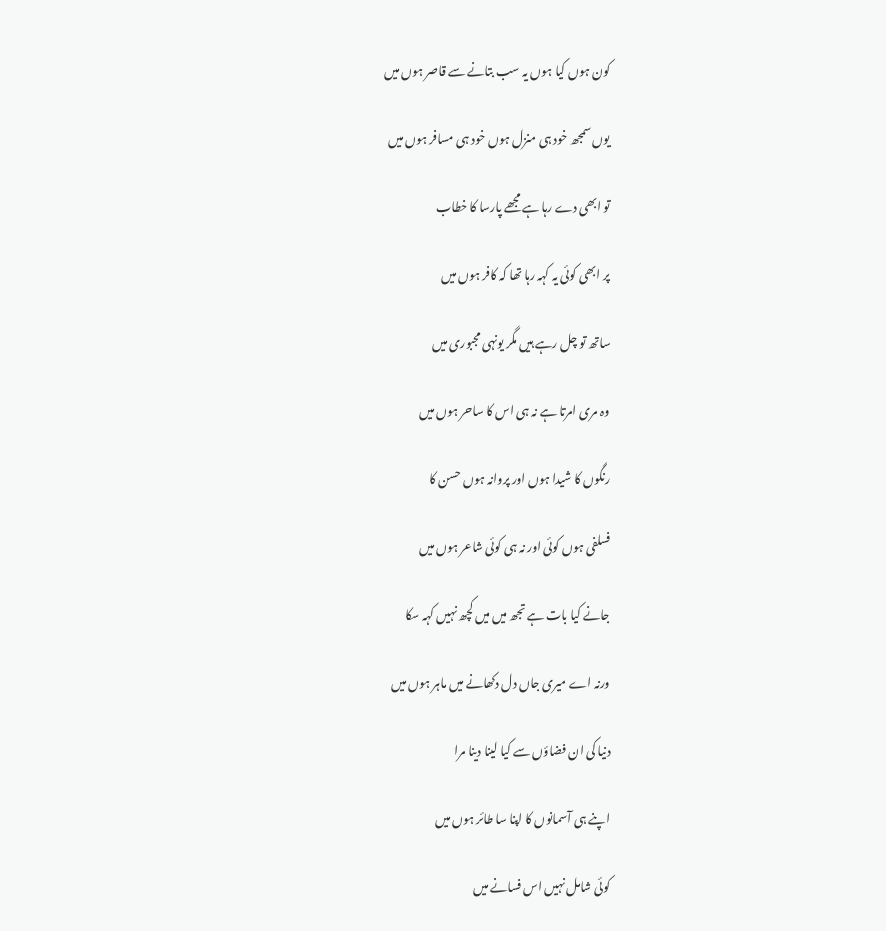کون ہوں کیا ہوں یہ سب بتانے سے قاصر ہوں میں

یوں سمجھ خود ہی منزل ہوں خود ہی مسافر ہوں میں

تو ابھی دے رہا ہے مجھے پارسا کا خطاب

پر ابھی کوئی یہ کہہ رہا تھا کہ کافر ہوں میں

ساتھ تو چل رہے ہیں مگر یونہی مجبوری میں

وہ مری امرتا ہے نہ ہی اس کا ساحر ہوں میں

رنگوں کا شیدا ہوں اور پروانہ ہوں حسن کا

فسلفی ہوں کوئی اور نہ ہی کوئی شاعر ہوں میں

جانے کیا بات ہے تجھ میں میں کچھ نہیں کہہ سکا

ورنہ اے میری جاں دل دکھانے میں ماہر ہوں میں

دنیا کی ان فضاؤں سے کیا لینا دینا مرا

اپنے ہی آسمانوں کا اپنا سا طائر ہوں میں

کوئی شامل نہیں اس فسانے میں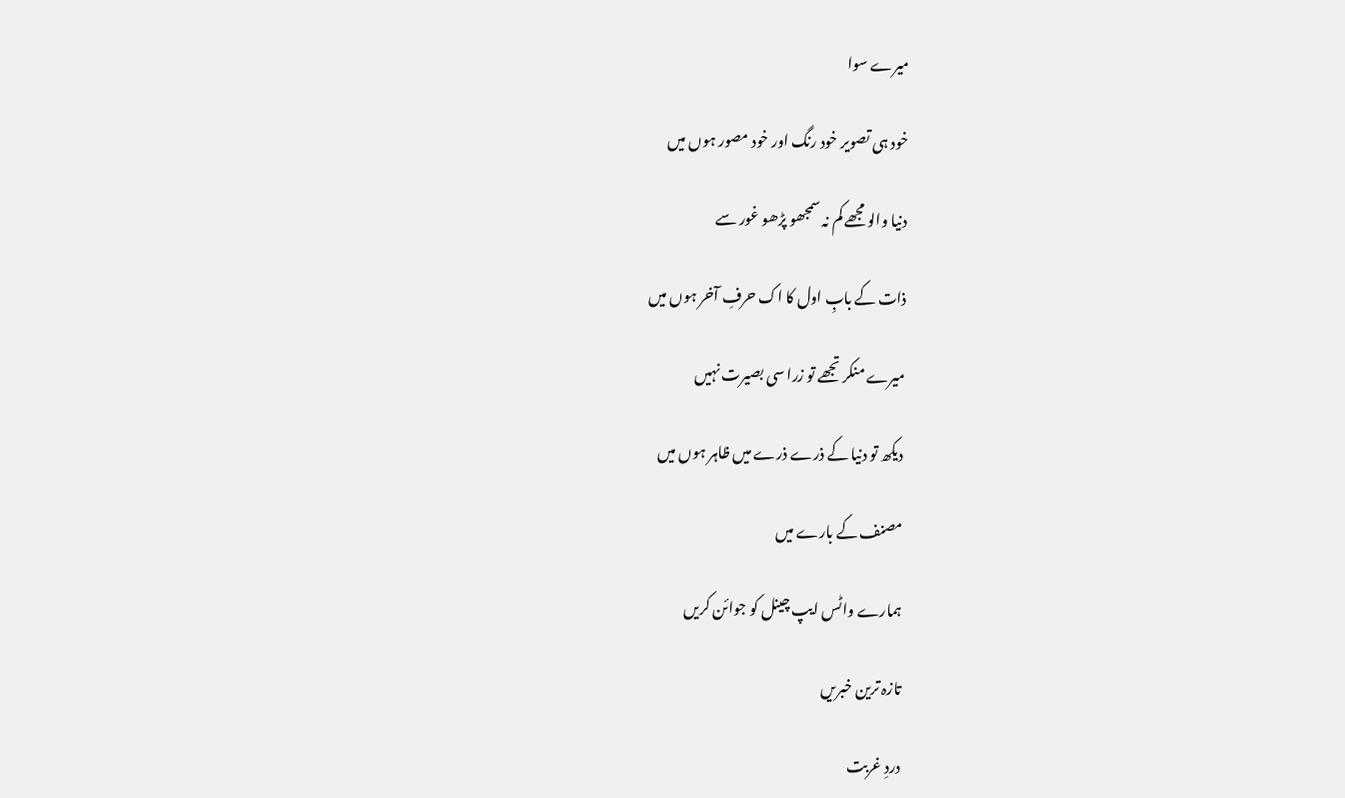میرے سوا

خود ہی تصویر خود رنگ اور خود مصور ہوں میں

دنیا والو مجھے کم نہ سمجھو پڑھو غور سے

ذات کے بابِ اول کا اک حرفِ آخر ہوں میں

میرے منکر تجھے تو زرا سی بصیرت نہیں

دیکھ تو دنیا کے ذرے ذرے میں ظاہر ہوں میں

مصنف کے بارے میں

ہمارے واٹس ایپ چینل کو جوائن کریں

تازہ ترین خبریں

دردِ غربت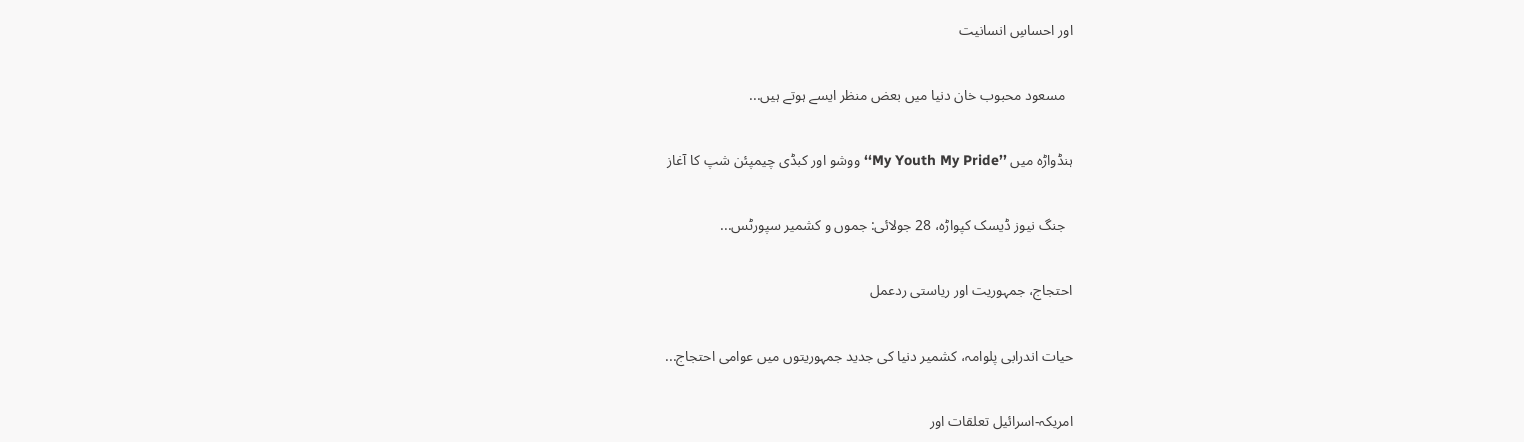اور احساسِ انسانیت

  مسعود محبوب خان دنیا میں بعض منظر ایسے ہوتے ہیں...

ہنڈواڑہ میں ’’My Youth My Pride‘‘ ووشو اور کبڈی چیمپئن شپ کا آغاز

  جنگ نیوز ڈیسک کپواڑہ، 28 جولائی: جموں و کشمیر سپورٹس...

احتجاج، جمہوریت اور ریاستی ردعمل

حیات اندرابی پلوامہ، کشمیر دنیا کی جدید جمہوریتوں میں عوامی احتجاج...

امریکہ-اسرائیل تعلقات اور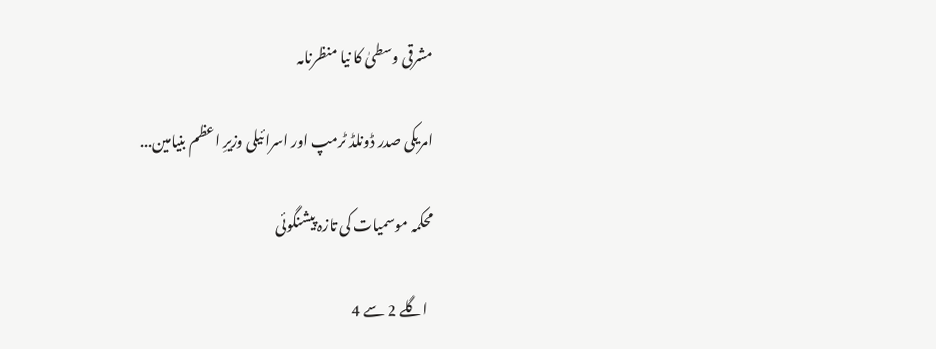مشرقی وسطیٰ کا نیا منظرنامہ

امریکی صدر ڈونلڈ ٹرمپ اور اسرائیلی وزیرِ اعظم بنیامین...

محکمہ موسمیات کی تازہ پیشنگوئی

  اگلے 2 سے 4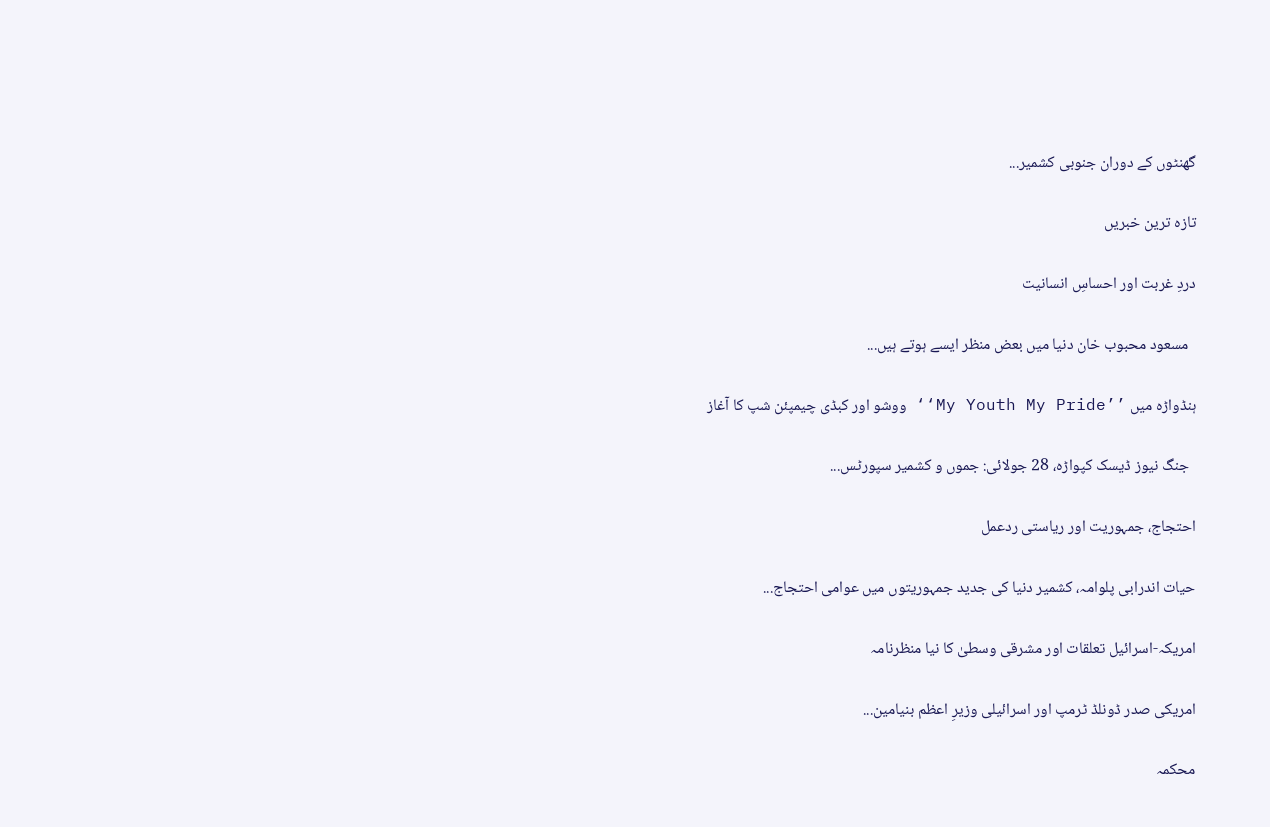گھنٹوں کے دوران جنوبی کشمیر...

تازہ ترین خبریں

دردِ غربت اور احساسِ انسانیت

  مسعود محبوب خان دنیا میں بعض منظر ایسے ہوتے ہیں...

ہنڈواڑہ میں ’’My Youth My Pride‘‘ ووشو اور کبڈی چیمپئن شپ کا آغاز

  جنگ نیوز ڈیسک کپواڑہ، 28 جولائی: جموں و کشمیر سپورٹس...

احتجاج، جمہوریت اور ریاستی ردعمل

حیات اندرابی پلوامہ، کشمیر دنیا کی جدید جمہوریتوں میں عوامی احتجاج...

امریکہ-اسرائیل تعلقات اور مشرقی وسطیٰ کا نیا منظرنامہ

امریکی صدر ڈونلڈ ٹرمپ اور اسرائیلی وزیرِ اعظم بنیامین...

محکمہ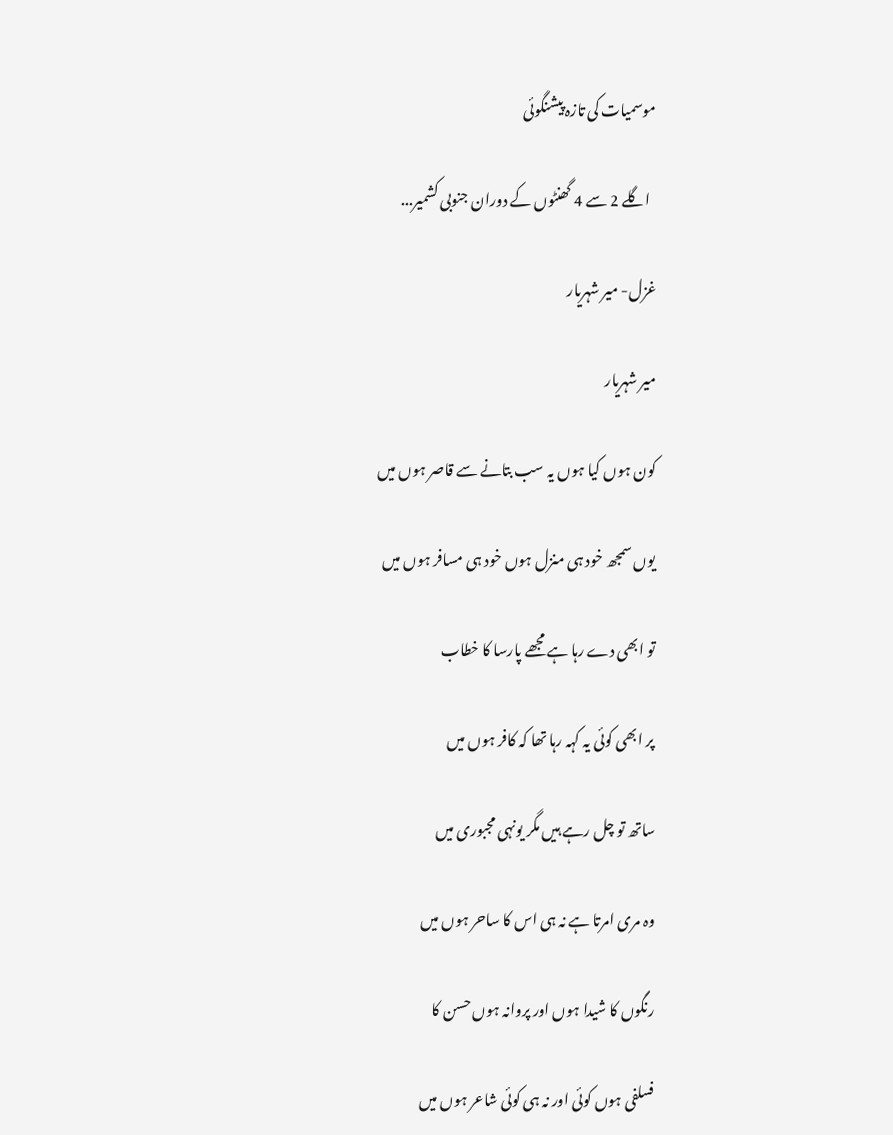موسمیات کی تازہ پیشنگوئی

  اگلے 2 سے 4 گھنٹوں کے دوران جنوبی کشمیر...

غزل- میر شہریار

میر شہریار

کون ہوں کیا ہوں یہ سب بتانے سے قاصر ہوں میں

یوں سمجھ خود ہی منزل ہوں خود ہی مسافر ہوں میں

تو ابھی دے رہا ہے مجھے پارسا کا خطاب

پر ابھی کوئی یہ کہہ رہا تھا کہ کافر ہوں میں

ساتھ تو چل رہے ہیں مگر یونہی مجبوری میں

وہ مری امرتا ہے نہ ہی اس کا ساحر ہوں میں

رنگوں کا شیدا ہوں اور پروانہ ہوں حسن کا

فسلفی ہوں کوئی اور نہ ہی کوئی شاعر ہوں میں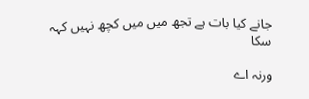جانے کیا بات ہے تجھ میں میں کچھ نہیں کہہ سکا

ورنہ اے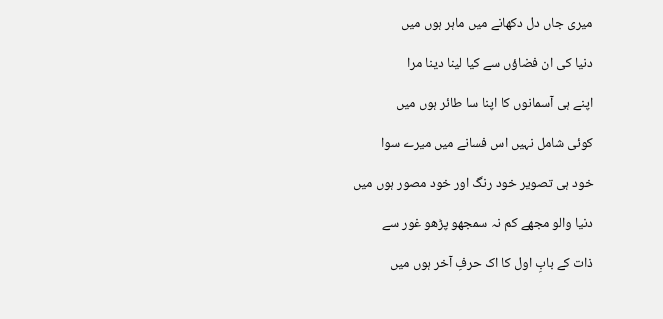میری جاں دل دکھانے میں ماہر ہوں میں

دنیا کی ان فضاؤں سے کیا لینا دینا مرا

اپنے ہی آسمانوں کا اپنا سا طائر ہوں میں

کوئی شامل نہیں اس فسانے میں میرے سوا

خود ہی تصویر خود رنگ اور خود مصور ہوں میں

دنیا والو مجھے کم نہ سمجھو پڑھو غور سے

ذات کے بابِ اول کا اک حرفِ آخر ہوں میں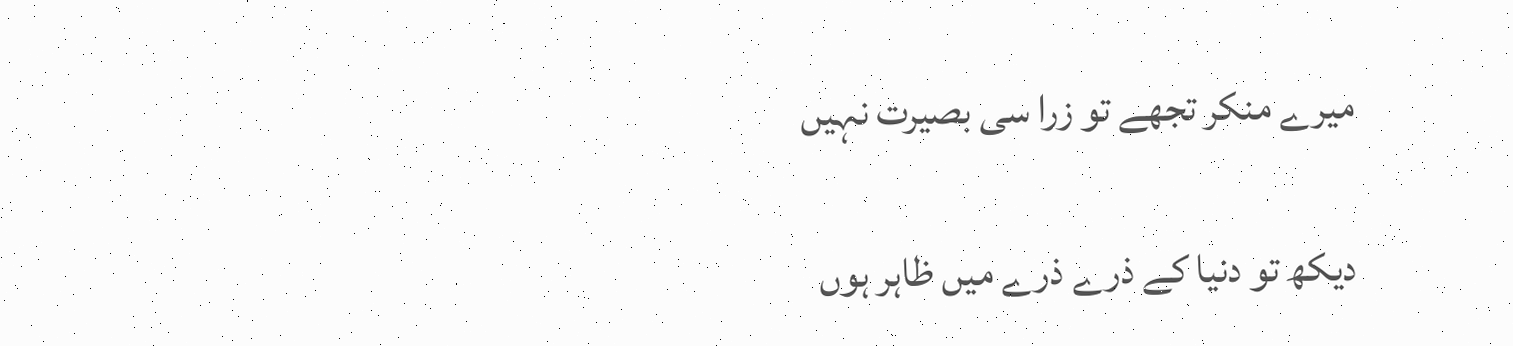میرے منکر تجھے تو زرا سی بصیرت نہیں

دیکھ تو دنیا کے ذرے ذرے میں ظاہر ہوں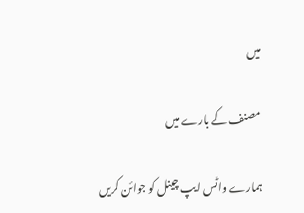میں

مصنف کے بارے میں

ہمارے واٹس ایپ چینل کو جوائن کریں